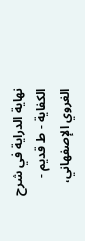نهاية الدراية في شرح الکفاية - ط قديم - الغروي الإصفهاني،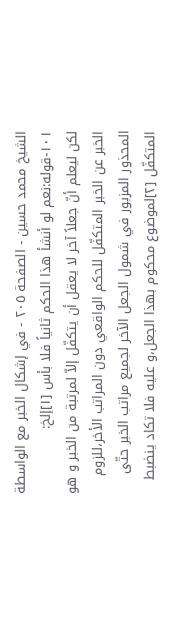الشيخ محمد حسين - الصفحة ٢٠٥ - في إشكال الخبر مع الواسطة
١٠١-قوله:نعم لو أنشأ هذا الحكم ثانياً فلا بأس [١]إلخ:
لكن ليعلم أنّ جعلاً آخر لا يعقل أن يتكفّل إلاّ لمرتبة من الخبر و هو الخبر عن الخبر المتكفّل للحكم الواقعي دون المراتب الأخر،للزوم المحذور المزبور في شمول الجعل الآخر لجميع مراتب الخبر حتّى المتكفّل [٢]لموضوع محكوم بهذا الجعل،و عليه فلا تكاد ينضبط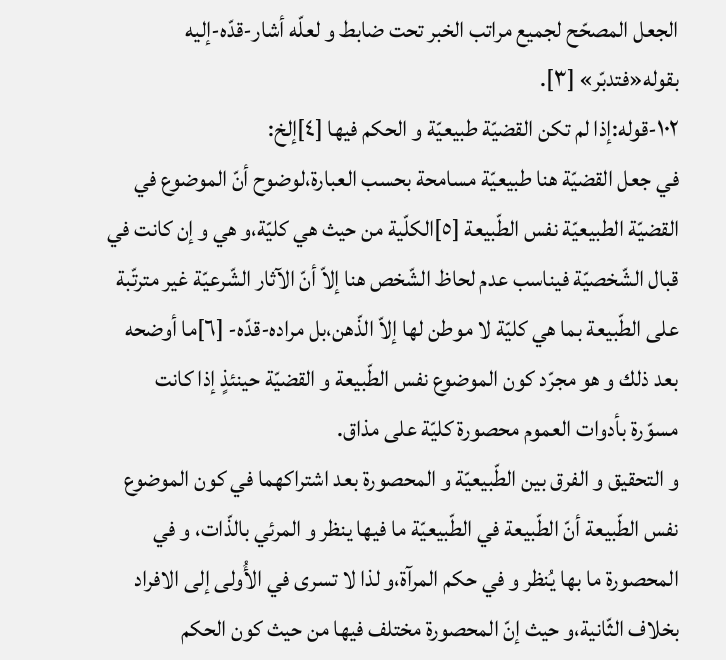الجعل المصحّح لجميع مراتب الخبر تحت ضابط و لعلّه أشار-قدّه-إليه بقوله«فتدبّر» [٣].
١٠٢-قوله:إذا لم تكن القضيّة طبيعيّة و الحكم فيها [٤]إلخ:
في جعل القضيّة هنا طبيعيّة مسامحة بحسب العبارة،لوضوح أنّ الموضوع في القضيّة الطبيعيّة نفس الطّبيعة [٥]الكلّية من حيث هي كليّة،و هي و إن كانت في قبال الشّخصيّة فيناسب عدم لحاظ الشّخص هنا إلاّ أنّ الآثار الشّرعيّة غير مترتّبة على الطّبيعة بما هي كليّة لا موطن لها إلاّ الذّهن،بل مراده-قدّه- [٦]ما أوضحه بعد ذلك و هو مجرّد كون الموضوع نفس الطّبيعة و القضيّة حينئذٍ إذا كانت مسوّرة بأدوات العموم محصورة كليّة على مذاق.
و التحقيق و الفرق بين الطّبيعيّة و المحصورة بعد اشتراكهما في كون الموضوع نفس الطّبيعة أنّ الطّبيعة في الطّبيعيّة ما فيها ينظر و المرئي بالذّات، و في المحصورة ما بها يُنظر و في حكم المرآة،و لذا لا تسرى في الأُولى إلى الافراد بخلاف الثّانية،و حيث إنّ المحصورة مختلف فيها من حيث كون الحكم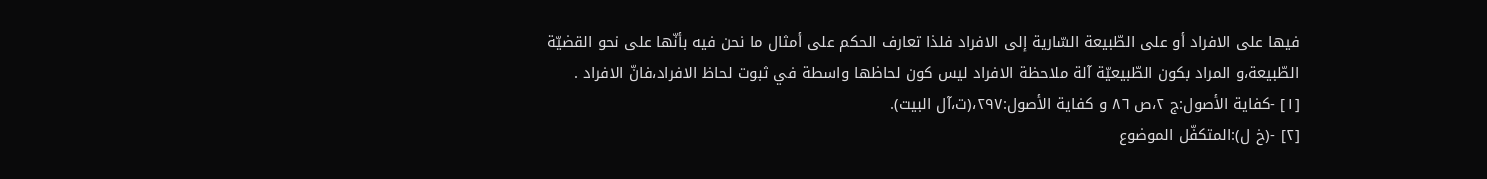فيها على الافراد أو على الطّبيعة السّارية إلى الافراد فلذا تعارف الحكم على أمثال ما نحن فيه بأنّها على نحو القضيّة الطّبيعة،و المراد بكون الطّبيعيّة آلة ملاحظة الافراد ليس كون لحاظها واسطة في ثبوت لحاظ الافراد،فانّ الافراد .
[١] -كفاية الأصول:ج ٢،ص ٨٦ و كفاية الأصول:٢٩٧،(ت،آل البيت).
[٢] -(خ ل):المتكفّل الموضوع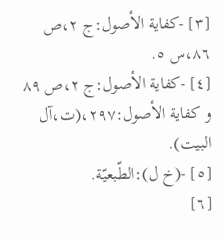[٣] -كفاية الأصول:ج ٢،ص ٨٦،س ٥.
[٤] -كفاية الأصول:ج ٢،ص ٨٩ و كفاية الأصول:٢٩٧،(ت،آل البيت).
[٥] -(خ ل):الطّبعيّة.
[٦]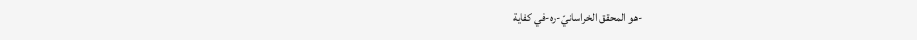-هو المحقق الخراسانيّ-ره-في كفاية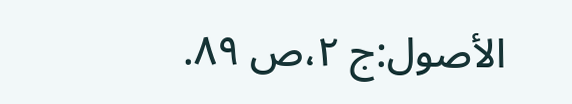الأصول:ج ٢،ص ٨٩.